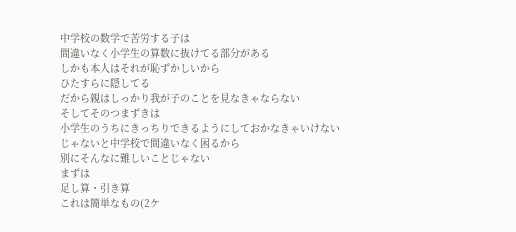中学校の数学で苦労する子は
間違いなく小学生の算数に抜けてる部分がある
しかも本人はそれが恥ずかしいから
ひたすらに隠してる
だから親はしっかり我が子のことを見なきゃならない
そしてそのつまずきは
小学生のうちにきっちりできるようにしておかなきゃいけない
じゃないと中学校で間違いなく困るから
別にそんなに難しいことじゃない
まずは
足し算・引き算
これは簡単なもの(2ケ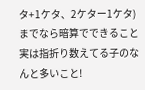タ+1ケタ、2ケター1ケタ)までなら暗算でできること
実は指折り数えてる子のなんと多いこと!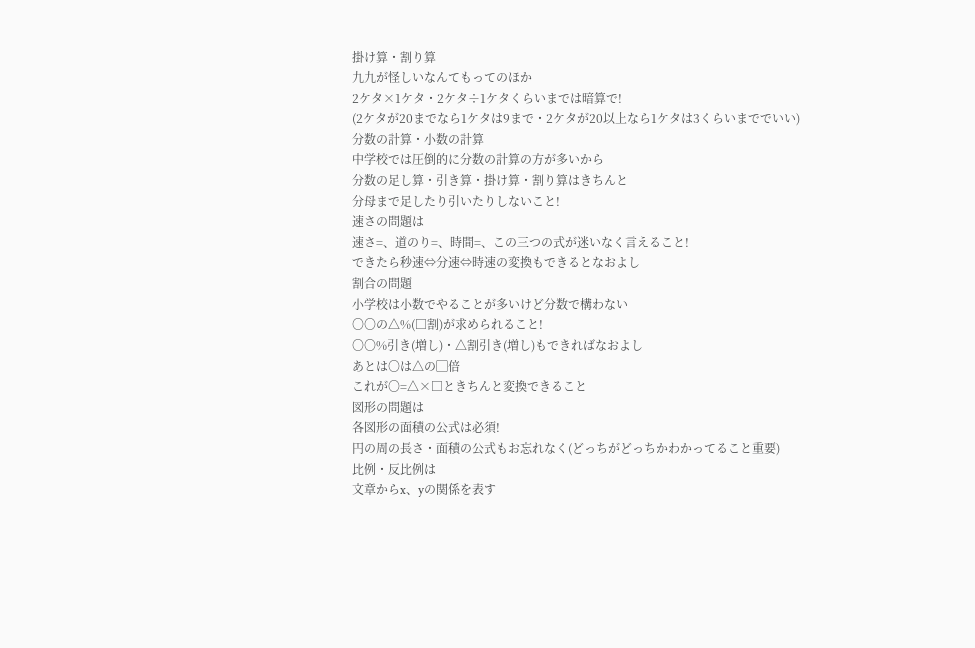掛け算・割り算
九九が怪しいなんてもってのほか
2ケタ×1ケタ・2ケタ÷1ケタくらいまでは暗算で!
(2ケタが20までなら1ケタは9まで・2ケタが20以上なら1ケタは3くらいまででいい)
分数の計算・小数の計算
中学校では圧倒的に分数の計算の方が多いから
分数の足し算・引き算・掛け算・割り算はきちんと
分母まで足したり引いたりしないこと!
速さの問題は
速さ=、道のり=、時間=、この三つの式が迷いなく言えること!
できたら秒速⇔分速⇔時速の変換もできるとなおよし
割合の問題
小学校は小数でやることが多いけど分数で構わない
〇〇の△%(□割)が求められること!
〇〇%引き(増し)・△割引き(増し)もできればなおよし
あとは〇は△の▢倍
これが〇=△×□ときちんと変換できること
図形の問題は
各図形の面積の公式は必須!
円の周の長さ・面積の公式もお忘れなく(どっちがどっちかわかってること重要)
比例・反比例は
文章からx、yの関係を表す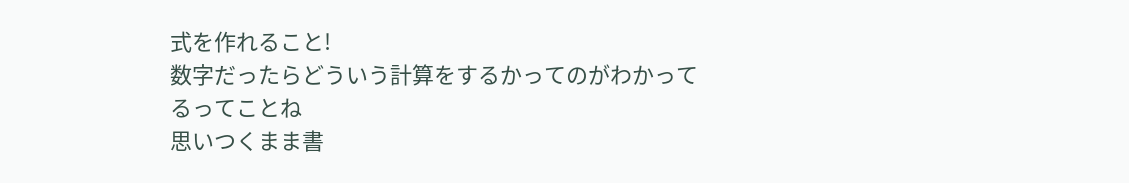式を作れること!
数字だったらどういう計算をするかってのがわかってるってことね
思いつくまま書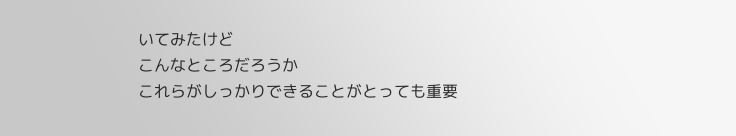いてみたけど
こんなところだろうか
これらがしっかりできることがとっても重要